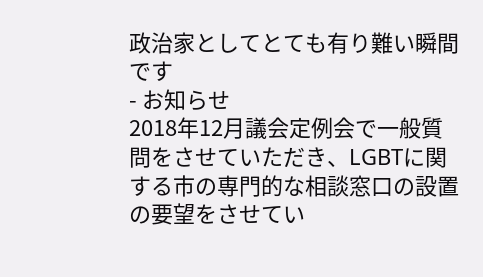政治家としてとても有り難い瞬間です
- お知らせ
2018年12月議会定例会で一般質問をさせていただき、LGBTに関する市の専門的な相談窓口の設置の要望をさせてい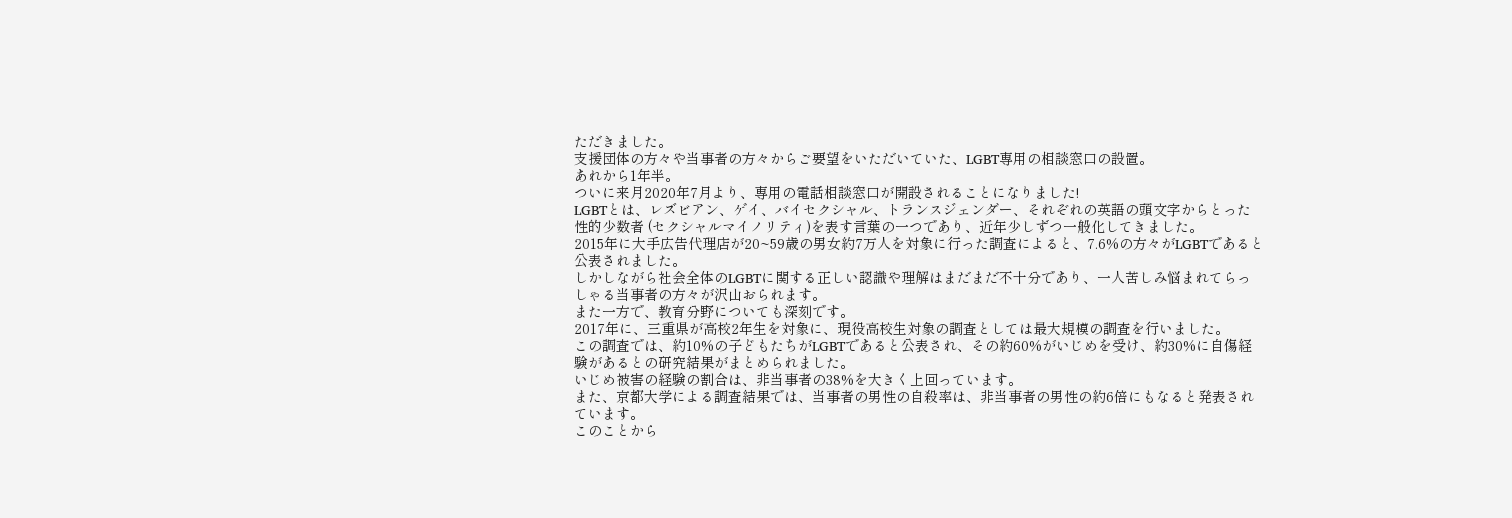ただきました。
支援団体の方々や当事者の方々からご要望をいただいていた、LGBT専用の相談窓口の設置。
あれから1年半。
ついに来月2020年7月より、専用の電話相談窓口が開設されることになりました!
LGBTとは、レズビアン、ゲイ、バイセクシャル、トランスジェンダー、それぞれの英語の頭文字からとった性的少数者 (セクシャルマイノリティ)を表す言葉の一つであり、近年少しずつ一般化してきました。
2015年に大手広告代理店が20~59歳の男女約7万人を対象に行った調査によると、7.6%の方々がLGBTであると公表されました。
しかしながら社会全体のLGBTに関する正しい認識や理解はまだまだ不十分であり、一人苦しみ悩まれてらっしゃる当事者の方々が沢山おられます。
また一方で、教育分野についても深刻です。
2017年に、三重県が高校2年生を対象に、現役高校生対象の調査としては最大規模の調査を行いました。
この調査では、約10%の子どもたちがLGBTであると公表され、その約60%がいじめを受け、約30%に自傷経験があるとの研究結果がまとめられました。
いじめ被害の経験の割合は、非当事者の38%を大きく上回っています。
また、京都大学による調査結果では、当事者の男性の自殺率は、非当事者の男性の約6倍にもなると発表されています。
このことから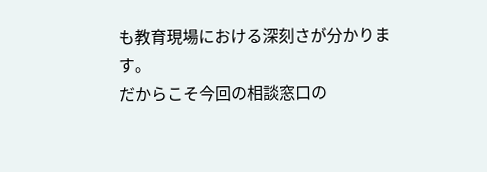も教育現場における深刻さが分かります。
だからこそ今回の相談窓口の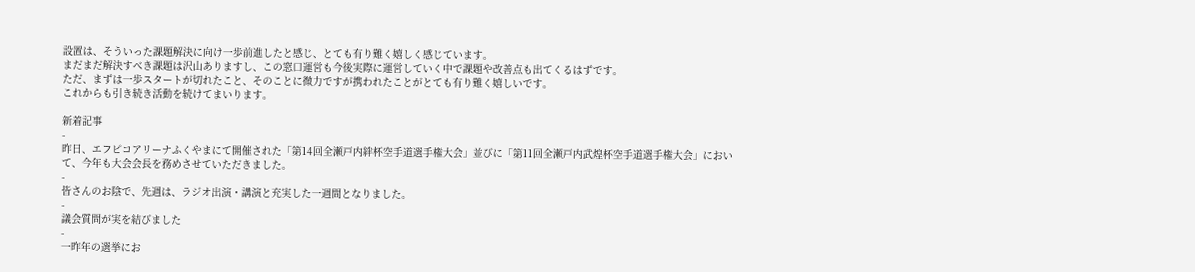設置は、そういった課題解決に向け一歩前進したと感じ、とても有り難く嬉しく感じています。
まだまだ解決すべき課題は沢山ありますし、この窓口運営も今後実際に運営していく中で課題や改善点も出てくるはずです。
ただ、まずは一歩スタートが切れたこと、そのことに微力ですが携われたことがとても有り難く嬉しいです。
これからも引き続き活動を続けてまいります。

新着記事
-
昨日、エフピコアリーナふくやまにて開催された「第14回全瀬戸内絆杯空手道選手権大会」並びに「第11回全瀬戸内武煌杯空手道選手権大会」において、今年も大会会長を務めさせていただきました。
-
皆さんのお陰で、先週は、ラジオ出演・講演と充実した一週間となりました。
-
議会質問が実を結びました
-
一昨年の選挙にお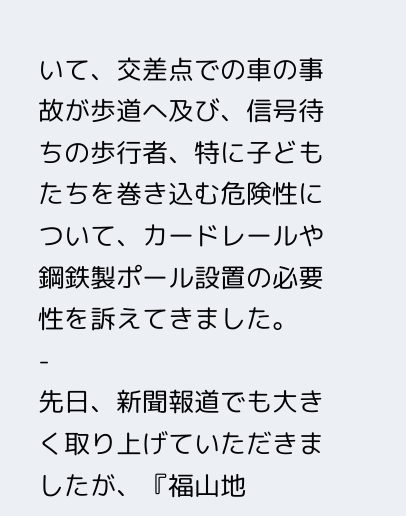いて、交差点での車の事故が歩道へ及び、信号待ちの歩行者、特に子どもたちを巻き込む危険性について、カードレールや鋼鉄製ポール設置の必要性を訴えてきました。
-
先日、新聞報道でも大きく取り上げていただきましたが、『福山地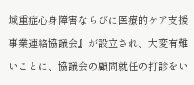域重症心身障害ならびに医療的ケア支援事業連絡協議会』が設立され、大変有難いことに、協議会の顧問就任の打診をい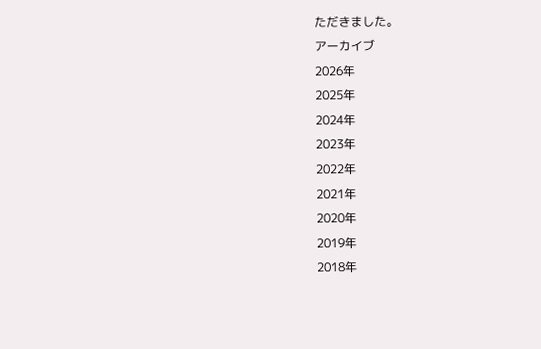ただきました。
アーカイブ
2026年
2025年
2024年
2023年
2022年
2021年
2020年
2019年
2018年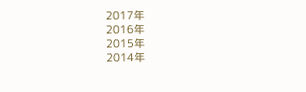2017年
2016年
2015年
2014年